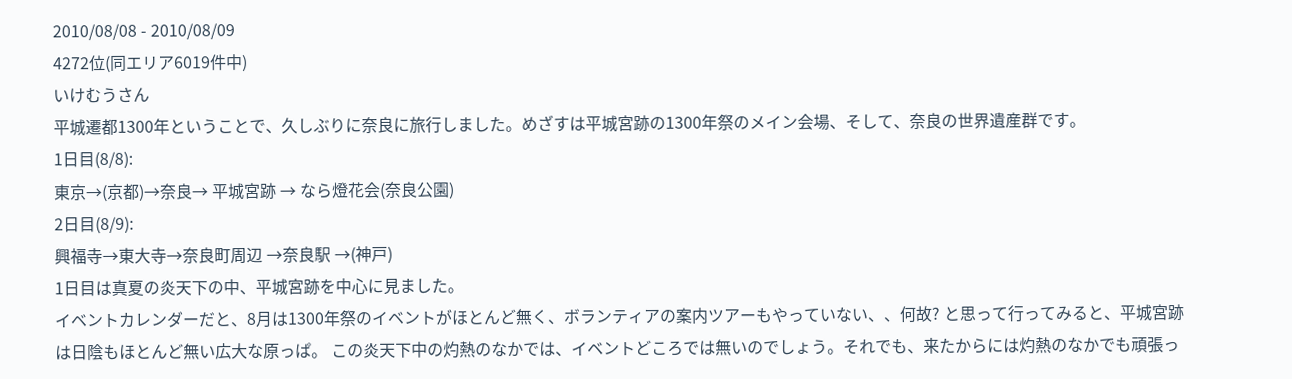2010/08/08 - 2010/08/09
4272位(同エリア6019件中)
いけむうさん
平城遷都1300年ということで、久しぶりに奈良に旅行しました。めざすは平城宮跡の1300年祭のメイン会場、そして、奈良の世界遺産群です。
1日目(8/8):
東京→(京都)→奈良→ 平城宮跡 → なら燈花会(奈良公園)
2日目(8/9):
興福寺→東大寺→奈良町周辺 →奈良駅 →(神戸)
1日目は真夏の炎天下の中、平城宮跡を中心に見ました。
イベントカレンダーだと、8月は1300年祭のイベントがほとんど無く、ボランティアの案内ツアーもやっていない、、何故? と思って行ってみると、平城宮跡は日陰もほとんど無い広大な原っぱ。 この炎天下中の灼熱のなかでは、イベントどころでは無いのでしょう。それでも、来たからには灼熱のなかでも頑張っ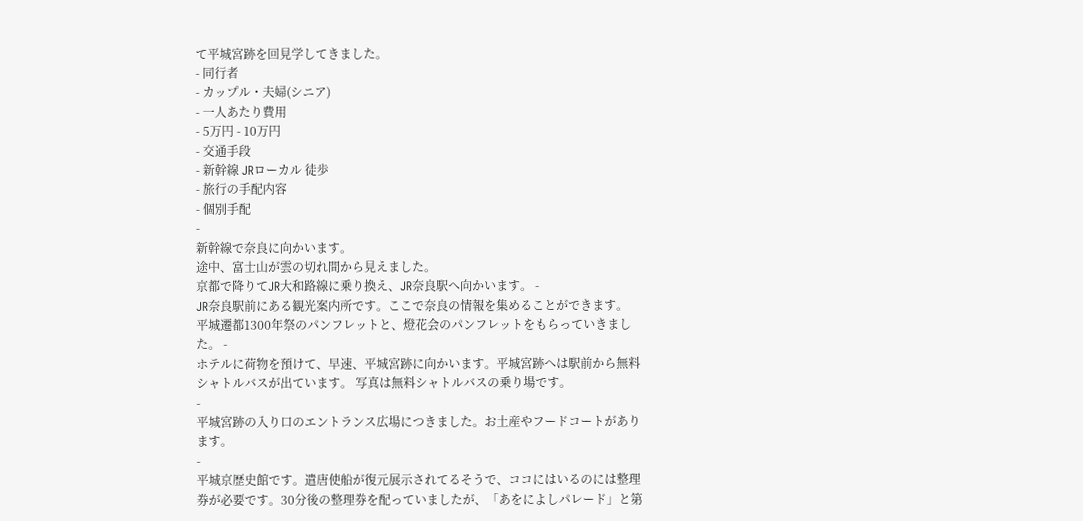て平城宮跡を回見学してきました。
- 同行者
- カップル・夫婦(シニア)
- 一人あたり費用
- 5万円 - 10万円
- 交通手段
- 新幹線 JRローカル 徒歩
- 旅行の手配内容
- 個別手配
-
新幹線で奈良に向かいます。
途中、富士山が雲の切れ間から見えました。
京都で降りてJR大和路線に乗り換え、JR奈良駅へ向かいます。 -
JR奈良駅前にある観光案内所です。ここで奈良の情報を集めることができます。
平城遷都1300年祭のパンフレットと、燈花会のパンフレットをもらっていきました。 -
ホテルに荷物を預けて、早速、平城宮跡に向かいます。平城宮跡へは駅前から無料シャトルバスが出ています。 写真は無料シャトルバスの乗り場です。
-
平城宮跡の入り口のエントランス広場につきました。お土産やフードコートがあります。
-
平城京歴史館です。遣唐使船が復元展示されてるそうで、ココにはいるのには整理券が必要です。30分後の整理券を配っていましたが、「あをによしパレード」と第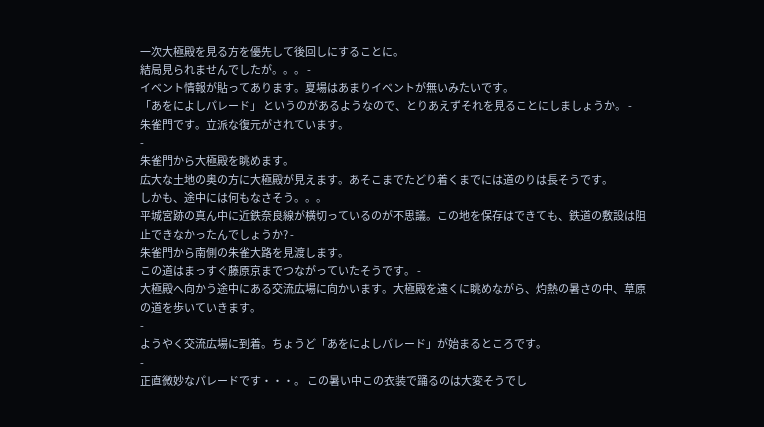一次大極殿を見る方を優先して後回しにすることに。
結局見られませんでしたが。。。 -
イベント情報が貼ってあります。夏場はあまりイベントが無いみたいです。
「あをによしパレード」 というのがあるようなので、とりあえずそれを見ることにしましょうか。 -
朱雀門です。立派な復元がされています。
-
朱雀門から大極殿を眺めます。
広大な土地の奥の方に大極殿が見えます。あそこまでたどり着くまでには道のりは長そうです。
しかも、途中には何もなさそう。。。
平城宮跡の真ん中に近鉄奈良線が横切っているのが不思議。この地を保存はできても、鉄道の敷設は阻止できなかったんでしょうか? -
朱雀門から南側の朱雀大路を見渡します。
この道はまっすぐ藤原京までつながっていたそうです。 -
大極殿へ向かう途中にある交流広場に向かいます。大極殿を遠くに眺めながら、灼熱の暑さの中、草原の道を歩いていきます。
-
ようやく交流広場に到着。ちょうど「あをによしパレード」が始まるところです。
-
正直微妙なパレードです・・・。 この暑い中この衣装で踊るのは大変そうでし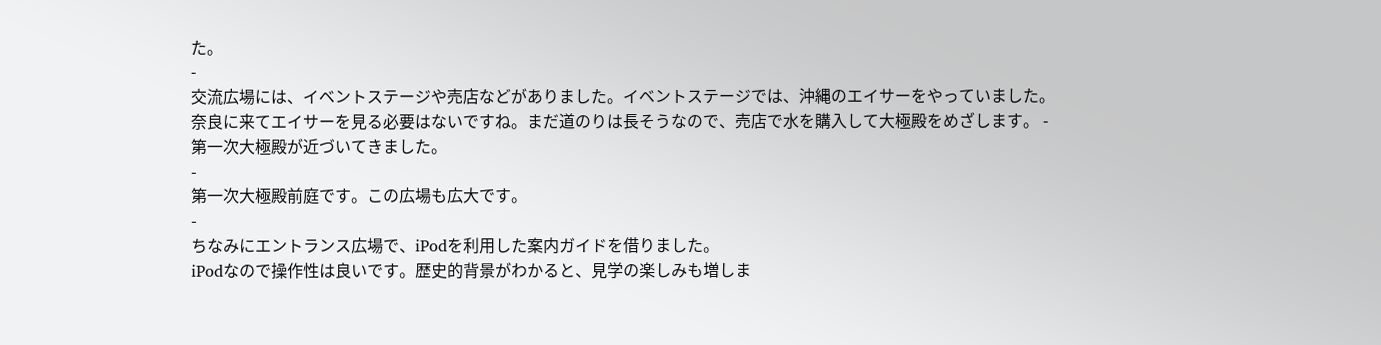た。
-
交流広場には、イベントステージや売店などがありました。イベントステージでは、沖縄のエイサーをやっていました。
奈良に来てエイサーを見る必要はないですね。まだ道のりは長そうなので、売店で水を購入して大極殿をめざします。 -
第一次大極殿が近づいてきました。
-
第一次大極殿前庭です。この広場も広大です。
-
ちなみにエントランス広場で、iPodを利用した案内ガイドを借りました。
iPodなので操作性は良いです。歴史的背景がわかると、見学の楽しみも増しま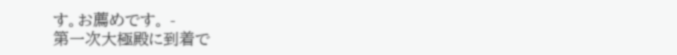す。お薦めです。 -
第一次大極殿に到着で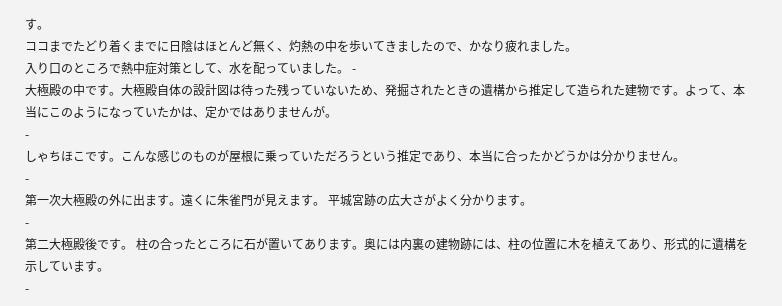す。
ココまでたどり着くまでに日陰はほとんど無く、灼熱の中を歩いてきましたので、かなり疲れました。
入り口のところで熱中症対策として、水を配っていました。 -
大極殿の中です。大極殿自体の設計図は待った残っていないため、発掘されたときの遺構から推定して造られた建物です。よって、本当にこのようになっていたかは、定かではありませんが。
-
しゃちほこです。こんな感じのものが屋根に乗っていただろうという推定であり、本当に合ったかどうかは分かりません。
-
第一次大極殿の外に出ます。遠くに朱雀門が見えます。 平城宮跡の広大さがよく分かります。
-
第二大極殿後です。 柱の合ったところに石が置いてあります。奥には内裏の建物跡には、柱の位置に木を植えてあり、形式的に遺構を示しています。
-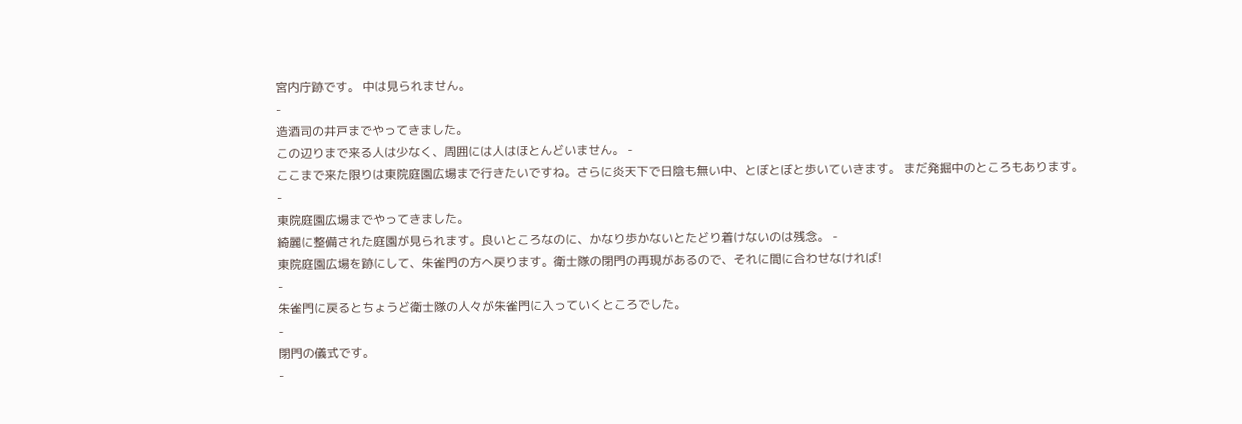宮内庁跡です。 中は見られません。
-
造酒司の井戸までやってきました。
この辺りまで来る人は少なく、周囲には人はほとんどいません。 -
ここまで来た限りは東院庭園広場まで行きたいですね。さらに炎天下で日陰も無い中、とぼとぼと歩いていきます。 まだ発掘中のところもあります。
-
東院庭園広場までやってきました。
綺麗に整備された庭園が見られます。良いところなのに、かなり歩かないとたどり着けないのは残念。 -
東院庭園広場を跡にして、朱雀門の方へ戻ります。衛士隊の閉門の再現があるので、それに間に合わせなければ!
-
朱雀門に戻るとちょうど衛士隊の人々が朱雀門に入っていくところでした。
-
閉門の儀式です。
-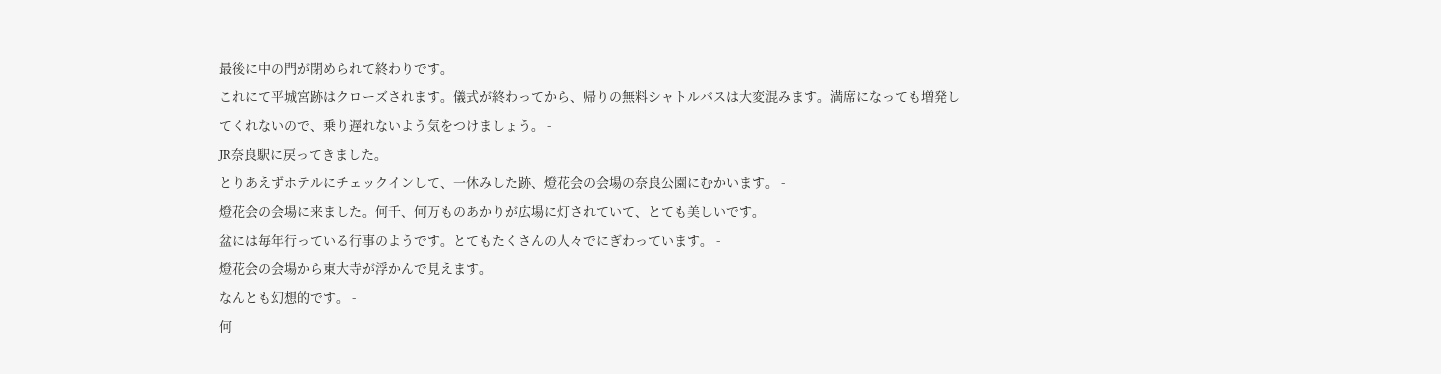最後に中の門が閉められて終わりです。
これにて平城宮跡はクローズされます。儀式が終わってから、帰りの無料シャトルバスは大変混みます。満席になっても増発してくれないので、乗り遅れないよう気をつけましょう。 -
JR奈良駅に戻ってきました。
とりあえずホテルにチェックインして、一休みした跡、燈花会の会場の奈良公園にむかいます。 -
燈花会の会場に来ました。何千、何万ものあかりが広場に灯されていて、とても美しいです。
盆には毎年行っている行事のようです。とてもたくさんの人々でにぎわっています。 -
燈花会の会場から東大寺が浮かんで見えます。
なんとも幻想的です。 -
何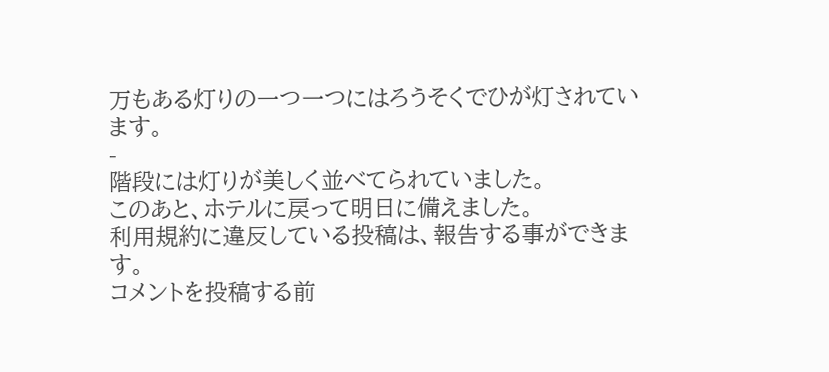万もある灯りの一つ一つにはろうそくでひが灯されています。
-
階段には灯りが美しく並べてられていました。
このあと、ホテルに戻って明日に備えました。
利用規約に違反している投稿は、報告する事ができます。
コメントを投稿する前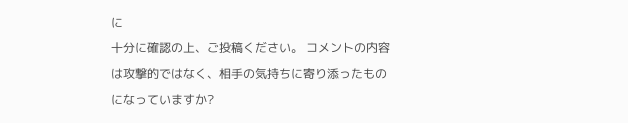に
十分に確認の上、ご投稿ください。 コメントの内容は攻撃的ではなく、相手の気持ちに寄り添ったものになっていますか?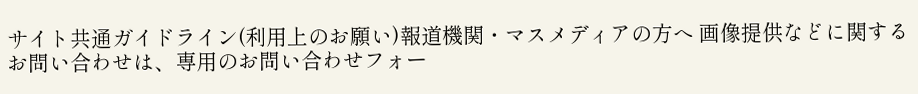サイト共通ガイドライン(利用上のお願い)報道機関・マスメディアの方へ 画像提供などに関するお問い合わせは、専用のお問い合わせフォー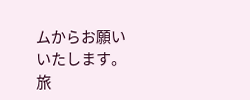ムからお願いいたします。
旅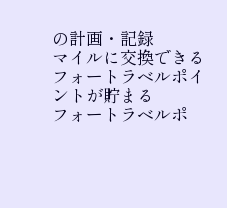の計画・記録
マイルに交換できるフォートラベルポイントが貯まる
フォートラベルポ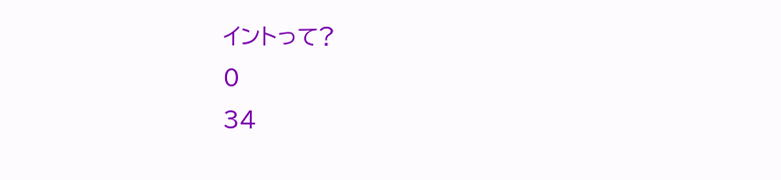イントって?
0
34